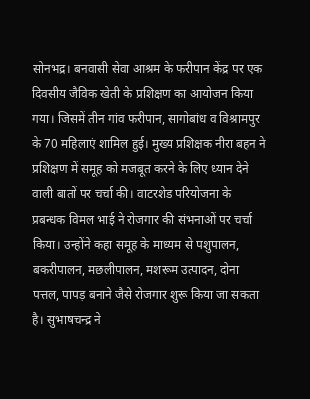सोनभद्र। बनवासी सेवा आश्रम के फरीपान केंद्र पर एक दिवसीय जैविक खेती के प्रशिक्षण का आयोजन किया गया। जिसमें तीन गांव फरीपान, सागोबांध व विश्रामपुर के 70 महिलाएं शामिल हुई। मुख्य प्रशिक्षक नीरा बहन ने प्रशिक्षण में समूह को मजबूत करने के लिए ध्यान देने वाली बातों पर चर्चा की। वाटरशेड परियोजना के प्रबन्धक विमल भाई ने रोजगार की संभनाओं पर चर्चा किया। उन्होंने कहा समूह के माध्यम से पशुपालन, बकरीपालन, मछलीपालन, मशरूम उत्पादन, दोना पत्तल, पापड़ बनाने जैसे रोजगार शुरू किया जा सकता है। सुभाषचन्द्र ने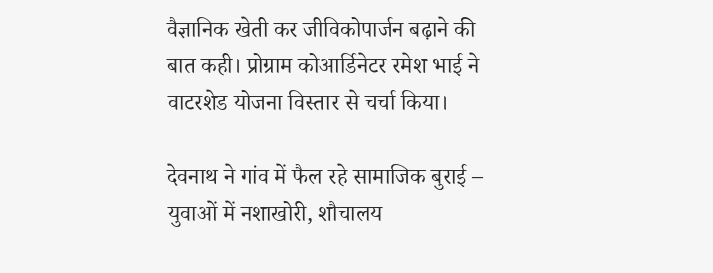वैज्ञानिक खेती कर जीविकोपार्जन बढ़ाने की बात कही। प्रोग्राम कोआर्डिनेटर रमेश भाई ने वाटरशेड योजना विस्तार से चर्चा किया।

देवनाथ ने गांव में फैल रहे सामाजिक बुराई – युवाओं में नशाखोरी, शौचालय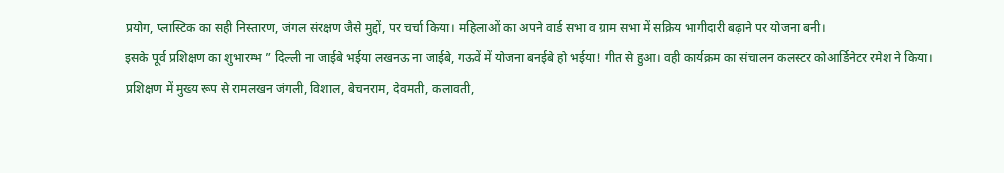प्रयोग, प्लास्टिक का सही निस्तारण, जंगल संरक्षण जैसे मुद्दों, पर चर्चा किया। महिलाओं का अपने वार्ड सभा व ग्राम सभा में सक्रिय भागीदारी बढ़ाने पर योजना बनी।
इसके पूर्व प्रशिक्षण का शुभारम्भ ” दिल्ली ना जाईबे भईया लखनऊ ना जाईबे, गऊवें में योजना बनईबे हो भईया! गीत से हुआ। वही कार्यक्रम का संचालन कलस्टर कोआर्डिनेटर रमेश ने किया।
प्रशिक्षण में मुख्य रूप से रामलखन जंगली, विशाल, बेचनराम, देवमती, कलावती,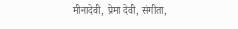मीनादेवी, प्रेमा देवी, संगीता,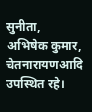सुनीता, अभिषेक कुमार, चेतनारायणआदि उपस्थित रहे।